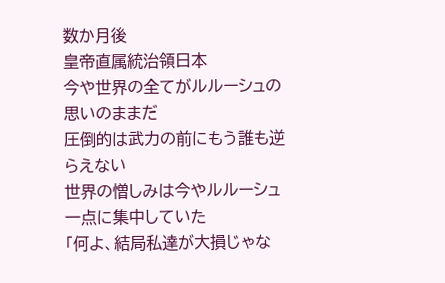数か月後
皇帝直属統治領日本
今や世界の全てがルルーシュの思いのままだ
圧倒的は武力の前にもう誰も逆らえない
世界の憎しみは今やルルーシュ一点に集中していた
「何よ、結局私達が大損じゃな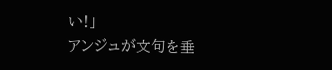い!」
アンジュが文句を垂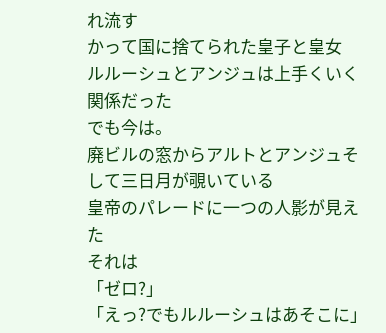れ流す
かって国に捨てられた皇子と皇女
ルルーシュとアンジュは上手くいく関係だった
でも今は。
廃ビルの窓からアルトとアンジュそして三日月が覗いている
皇帝のパレードに一つの人影が見えた
それは
「ゼロ?」
「えっ?でもルルーシュはあそこに」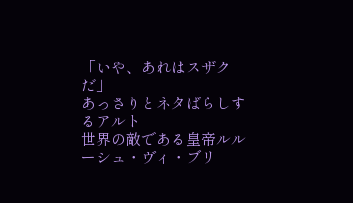「いや、あれはスザクだ」
あっさりとネタばらしするアルト
世界の敵である皇帝ルルーシュ・ヴィ・ブリ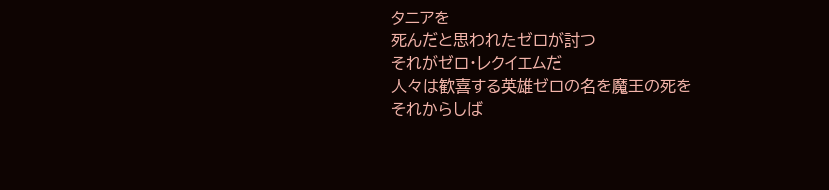タニアを
死んだと思われたゼロが討つ
それがゼロ・レクイエムだ
人々は歓喜する英雄ゼロの名を魔王の死を
それからしば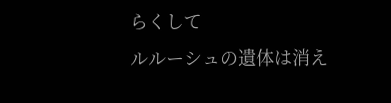らくして
ルルーシュの遺体は消え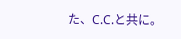た、C.C.と共に。